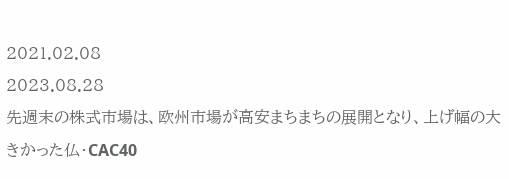2021.02.08
2023.08.28
先週末の株式市場は、欧州市場が高安まちまちの展開となり、上げ幅の大きかった仏・CAC40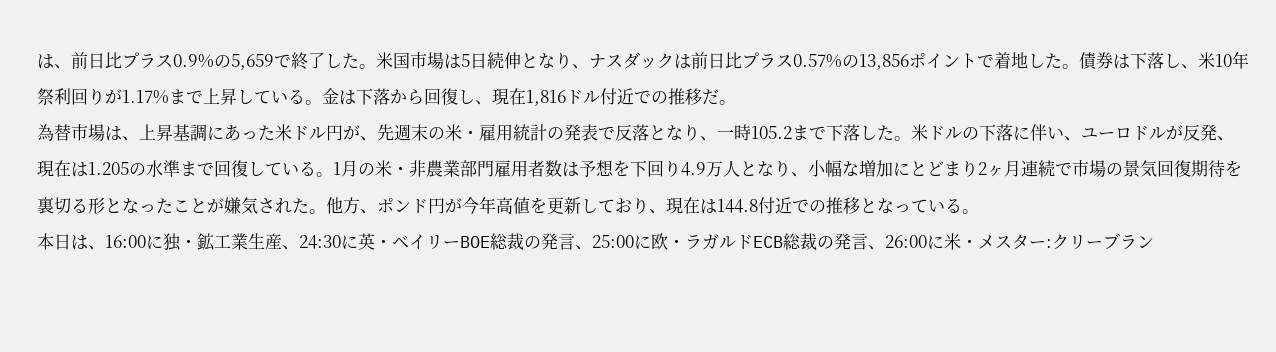は、前日比プラス0.9%の5,659で終了した。米国市場は5日続伸となり、ナスダックは前日比プラス0.57%の13,856ポイントで着地した。債券は下落し、米10年祭利回りが1.17%まで上昇している。金は下落から回復し、現在1,816ドル付近での推移だ。
為替市場は、上昇基調にあった米ドル円が、先週末の米・雇用統計の発表で反落となり、一時105.2まで下落した。米ドルの下落に伴い、ユーロドルが反発、現在は1.205の水準まで回復している。1月の米・非農業部門雇用者数は予想を下回り4.9万人となり、小幅な増加にとどまり2ヶ月連続で市場の景気回復期待を裏切る形となったことが嫌気された。他方、ポンド円が今年高値を更新しており、現在は144.8付近での推移となっている。
本日は、16:00に独・鉱工業生産、24:30に英・ベイリーBOE総裁の発言、25:00に欧・ラガルドECB総裁の発言、26:00に米・メスター:クリーブラン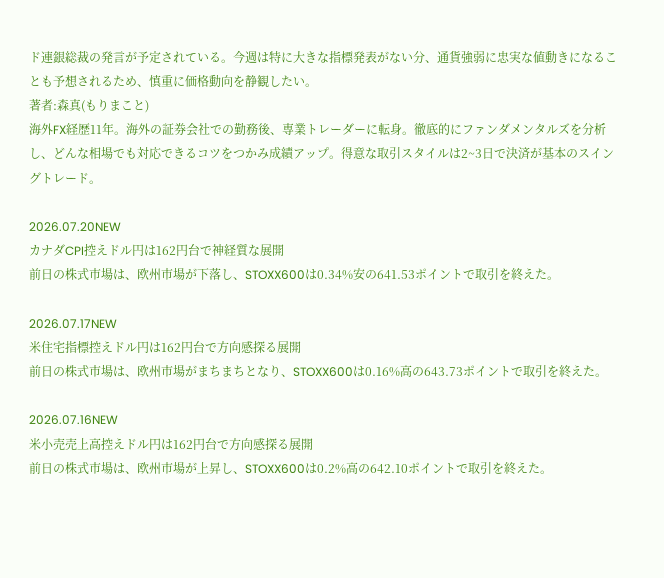ド連銀総裁の発言が予定されている。今週は特に大きな指標発表がない分、通貨強弱に忠実な値動きになることも予想されるため、慎重に価格動向を静観したい。
著者:森真(もりまこと)
海外FX経歴11年。海外の証券会社での勤務後、専業トレーダーに転身。徹底的にファンダメンタルズを分析し、どんな相場でも対応できるコツをつかみ成績アップ。得意な取引スタイルは2~3日で決済が基本のスイングトレード。

2026.07.20NEW
カナダCPI控えドル円は162円台で神経質な展開
前日の株式市場は、欧州市場が下落し、STOXX600は0.34%安の641.53ポイントで取引を終えた。

2026.07.17NEW
米住宅指標控えドル円は162円台で方向感探る展開
前日の株式市場は、欧州市場がまちまちとなり、STOXX600は0.16%高の643.73ポイントで取引を終えた。

2026.07.16NEW
米小売売上高控えドル円は162円台で方向感探る展開
前日の株式市場は、欧州市場が上昇し、STOXX600は0.2%高の642.10ポイントで取引を終えた。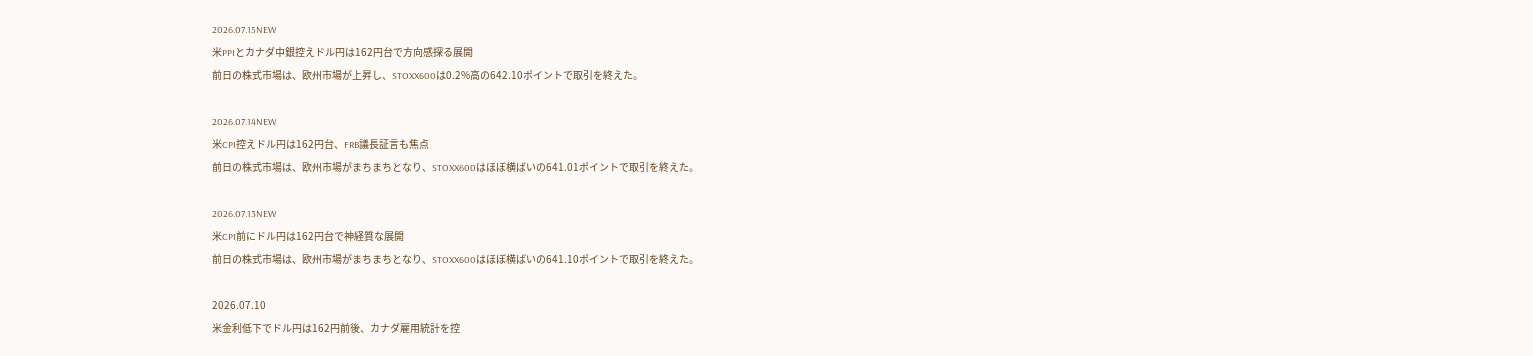2026.07.15NEW
米PPIとカナダ中銀控えドル円は162円台で方向感探る展開
前日の株式市場は、欧州市場が上昇し、STOXX600は0.2%高の642.10ポイントで取引を終えた。

2026.07.14NEW
米CPI控えドル円は162円台、FRB議長証言も焦点
前日の株式市場は、欧州市場がまちまちとなり、STOXX600はほぼ横ばいの641.01ポイントで取引を終えた。

2026.07.13NEW
米CPI前にドル円は162円台で神経質な展開
前日の株式市場は、欧州市場がまちまちとなり、STOXX600はほぼ横ばいの641.10ポイントで取引を終えた。

2026.07.10
米金利低下でドル円は162円前後、カナダ雇用統計を控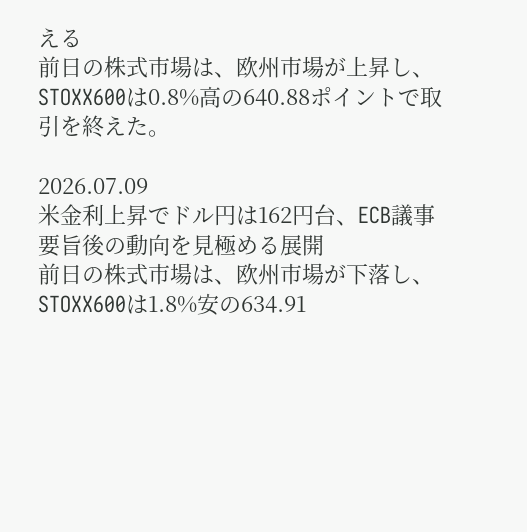える
前日の株式市場は、欧州市場が上昇し、STOXX600は0.8%高の640.88ポイントで取引を終えた。

2026.07.09
米金利上昇でドル円は162円台、ECB議事要旨後の動向を見極める展開
前日の株式市場は、欧州市場が下落し、STOXX600は1.8%安の634.91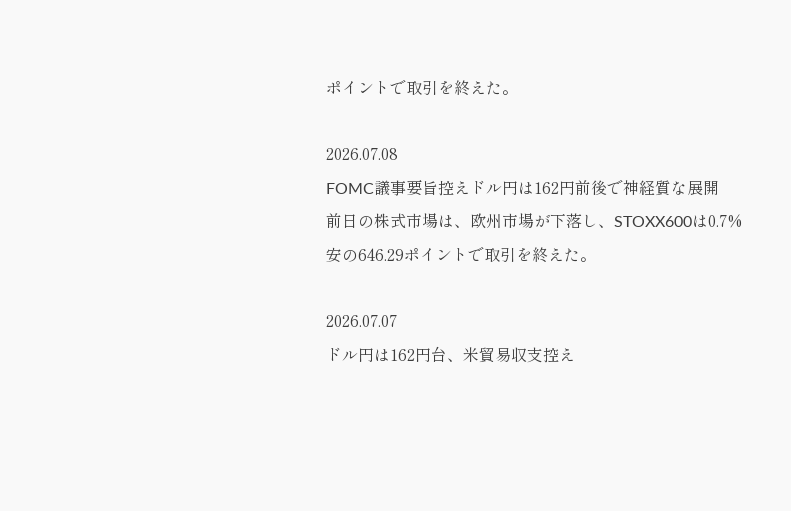ポイントで取引を終えた。

2026.07.08
FOMC議事要旨控えドル円は162円前後で神経質な展開
前日の株式市場は、欧州市場が下落し、STOXX600は0.7%安の646.29ポイントで取引を終えた。

2026.07.07
ドル円は162円台、米貿易収支控え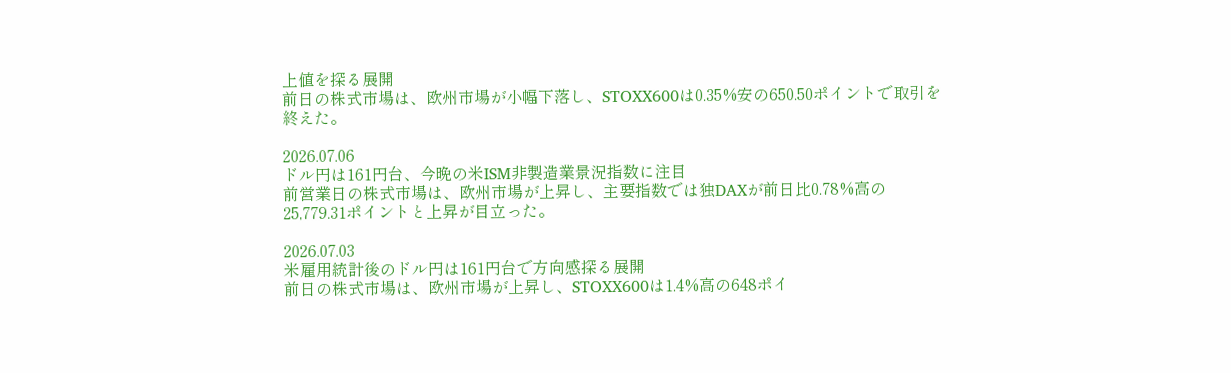上値を探る展開
前日の株式市場は、欧州市場が小幅下落し、STOXX600は0.35%安の650.50ポイントで取引を終えた。

2026.07.06
ドル円は161円台、今晩の米ISM非製造業景況指数に注目
前営業日の株式市場は、欧州市場が上昇し、主要指数では独DAXが前日比0.78%高の25,779.31ポイントと上昇が目立った。

2026.07.03
米雇用統計後のドル円は161円台で方向感探る展開
前日の株式市場は、欧州市場が上昇し、STOXX600は1.4%高の648ポイ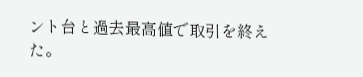ント台と過去最高値で取引を終えた。